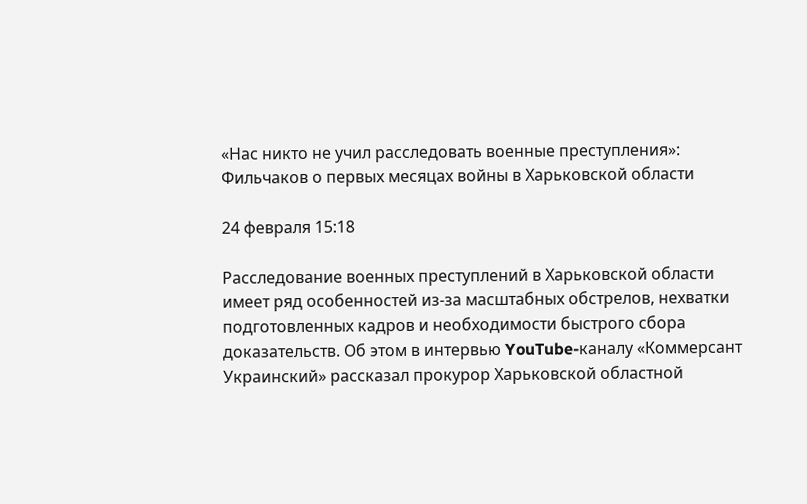«Нас никто не учил расследовать военные преступления»: Фильчаков о первых месяцах войны в Харьковской области

24 февраля 15:18

Расследование военных преступлений в Харьковской области имеет ряд особенностей из-за масштабных обстрелов, нехватки подготовленных кадров и необходимости быстрого сбора доказательств. Об этом в интервью YouTube-каналу «Коммерсант Украинский» рассказал прокурор Харьковской областной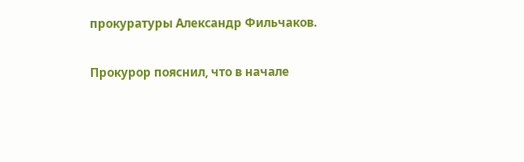прокуратуры Александр Фильчаков.

Прокурор пояснил, что в начале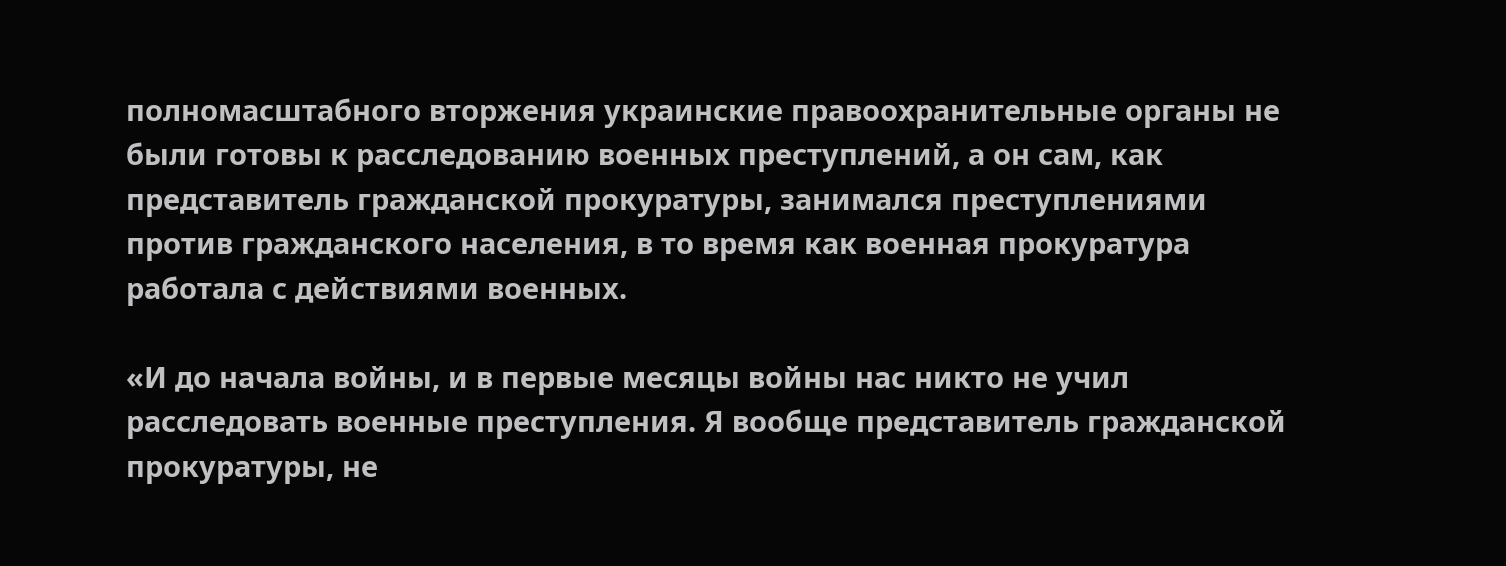полномасштабного вторжения украинские правоохранительные органы не были готовы к расследованию военных преступлений, а он сам, как представитель гражданской прокуратуры, занимался преступлениями против гражданского населения, в то время как военная прокуратура работала с действиями военных.

«И до начала войны, и в первые месяцы войны нас никто не учил расследовать военные преступления. Я вообще представитель гражданской прокуратуры, не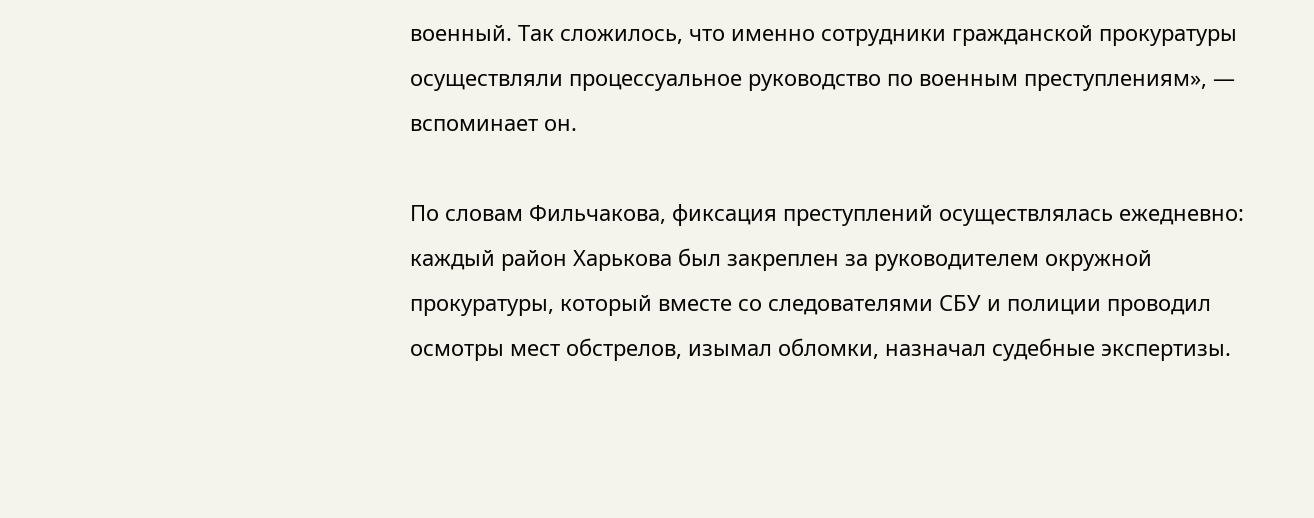военный. Так сложилось, что именно сотрудники гражданской прокуратуры осуществляли процессуальное руководство по военным преступлениям», — вспоминает он.

По словам Фильчакова, фиксация преступлений осуществлялась ежедневно: каждый район Харькова был закреплен за руководителем окружной прокуратуры, который вместе со следователями СБУ и полиции проводил осмотры мест обстрелов, изымал обломки, назначал судебные экспертизы.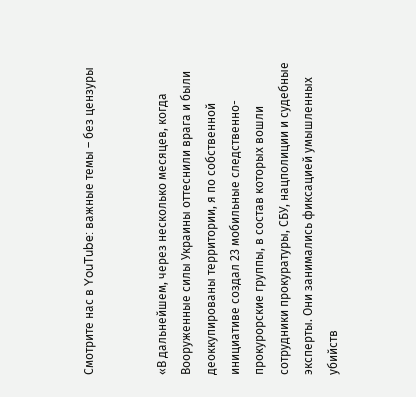Смотрите нас в YouTube: важные темы – без цензуры


«В дальнейшем, через несколько месяцев, когда Вооруженные силы Украины оттеснили врага и были деоккупированы территории, я по собственной инициативе создал 23 мобильные следственно-прокурорские группы, в состав которых вошли сотрудники прокуратуры, СБУ, нацполиции и судебные эксперты. Они занимались фиксацией умышленных убийств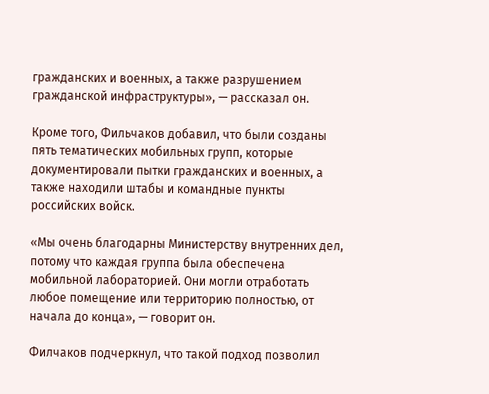гражданских и военных, а также разрушением гражданской инфраструктуры», — рассказал он.

Кроме того, Фильчаков добавил, что были созданы пять тематических мобильных групп, которые документировали пытки гражданских и военных, а также находили штабы и командные пункты российских войск.

«Мы очень благодарны Министерству внутренних дел, потому что каждая группа была обеспечена мобильной лабораторией. Они могли отработать любое помещение или территорию полностью, от начала до конца», — говорит он.

Филчаков подчеркнул, что такой подход позволил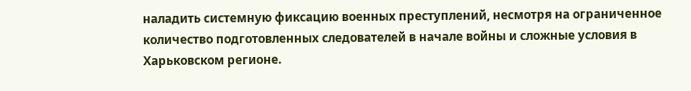наладить системную фиксацию военных преступлений, несмотря на ограниченное количество подготовленных следователей в начале войны и сложные условия в Харьковском регионе.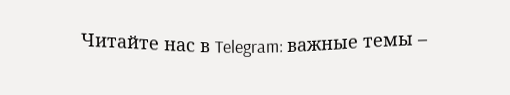Читайте нас в Telegram: важные темы –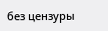без цензуры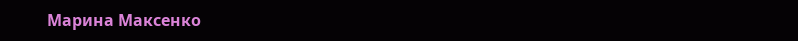Марина Максенко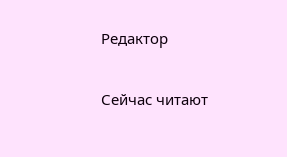Редактор

Сейчас читают